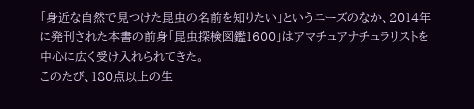「身近な自然で見つけた昆虫の名前を知りたい」というニーズのなか、2014年に発刊された本書の前身「昆虫探検図鑑1600」はアマチュアナチュラリストを中心に広く受け入れられてきた。
このたび、180点以上の生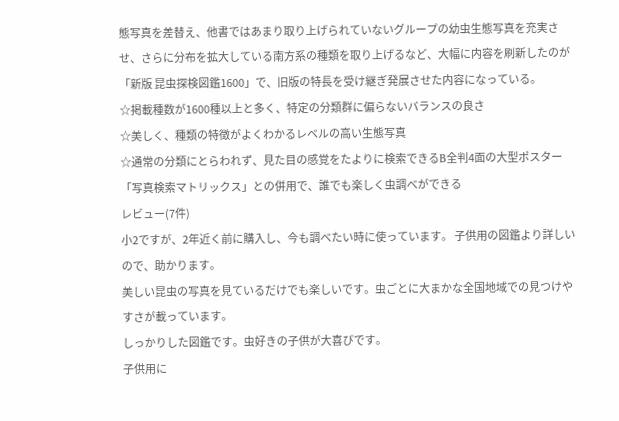態写真を差替え、他書ではあまり取り上げられていないグループの幼虫生態写真を充実させ、さらに分布を拡大している南方系の種類を取り上げるなど、大幅に内容を刷新したのが「新版 昆虫探検図鑑1600」で、旧版の特長を受け継ぎ発展させた内容になっている。
☆掲載種数が1600種以上と多く、特定の分類群に偏らないバランスの良さ
☆美しく、種類の特徴がよくわかるレベルの高い生態写真
☆通常の分類にとらわれず、見た目の感覚をたよりに検索できるB全判4面の大型ポスター「写真検索マトリックス」との併用で、誰でも楽しく虫調べができる
レビュー(7件)
小2ですが、2年近く前に購入し、今も調べたい時に使っています。 子供用の図鑑より詳しいので、助かります。
美しい昆虫の写真を見ているだけでも楽しいです。虫ごとに大まかな全国地域での見つけやすさが載っています。
しっかりした図鑑です。虫好きの子供が大喜びです。
子供用に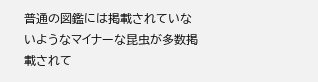普通の図鑑には掲載されていないようなマイナーな昆虫が多数掲載されて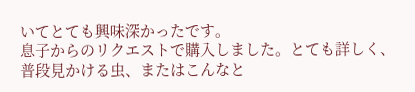いてとても興味深かったです。
息子からのリクエストで購入しました。とても詳しく、普段見かける虫、またはこんなと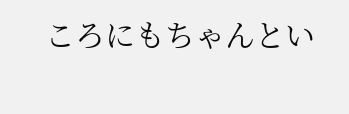ころにもちゃんとい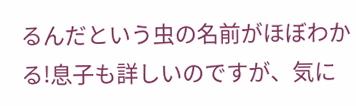るんだという虫の名前がほぼわかる!息子も詳しいのですが、気に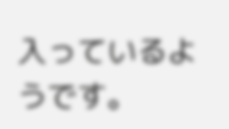入っているようです。